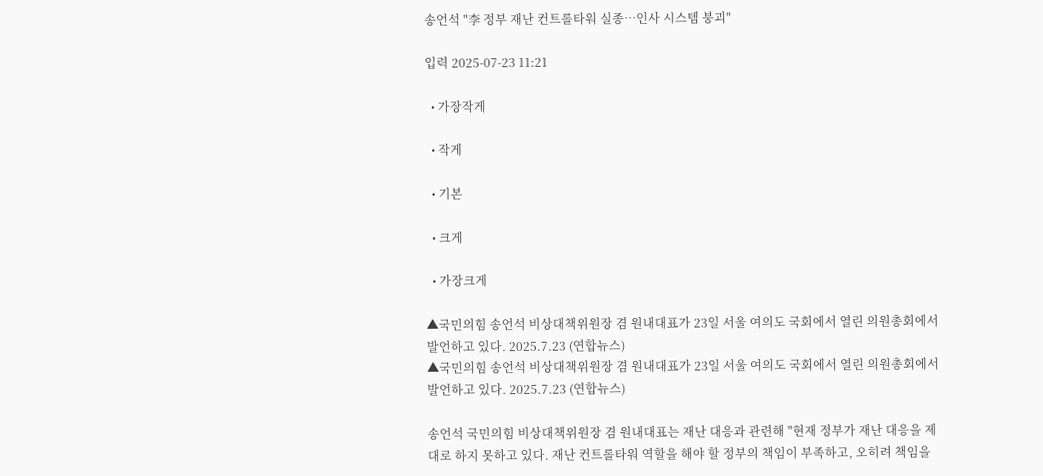송언석 "李 정부 재난 컨트롤타워 실종…인사 시스템 붕괴"

입력 2025-07-23 11:21

  • 가장작게

  • 작게

  • 기본

  • 크게

  • 가장크게

▲국민의힘 송언석 비상대책위원장 겸 원내대표가 23일 서울 여의도 국회에서 열린 의원총회에서 발언하고 있다. 2025.7.23 (연합뉴스)
▲국민의힘 송언석 비상대책위원장 겸 원내대표가 23일 서울 여의도 국회에서 열린 의원총회에서 발언하고 있다. 2025.7.23 (연합뉴스)

송언석 국민의힘 비상대책위원장 겸 원내대표는 재난 대응과 관련해 "현재 정부가 재난 대응을 제대로 하지 못하고 있다. 재난 컨트롤타워 역할을 해야 할 정부의 책임이 부족하고, 오히려 책임을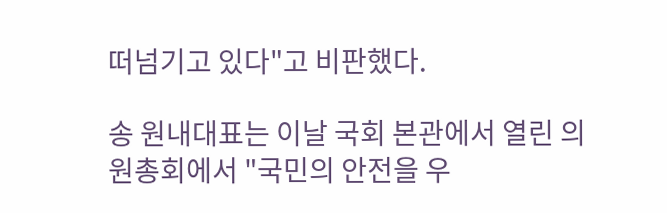떠넘기고 있다"고 비판했다.

송 원내대표는 이날 국회 본관에서 열린 의원총회에서 "국민의 안전을 우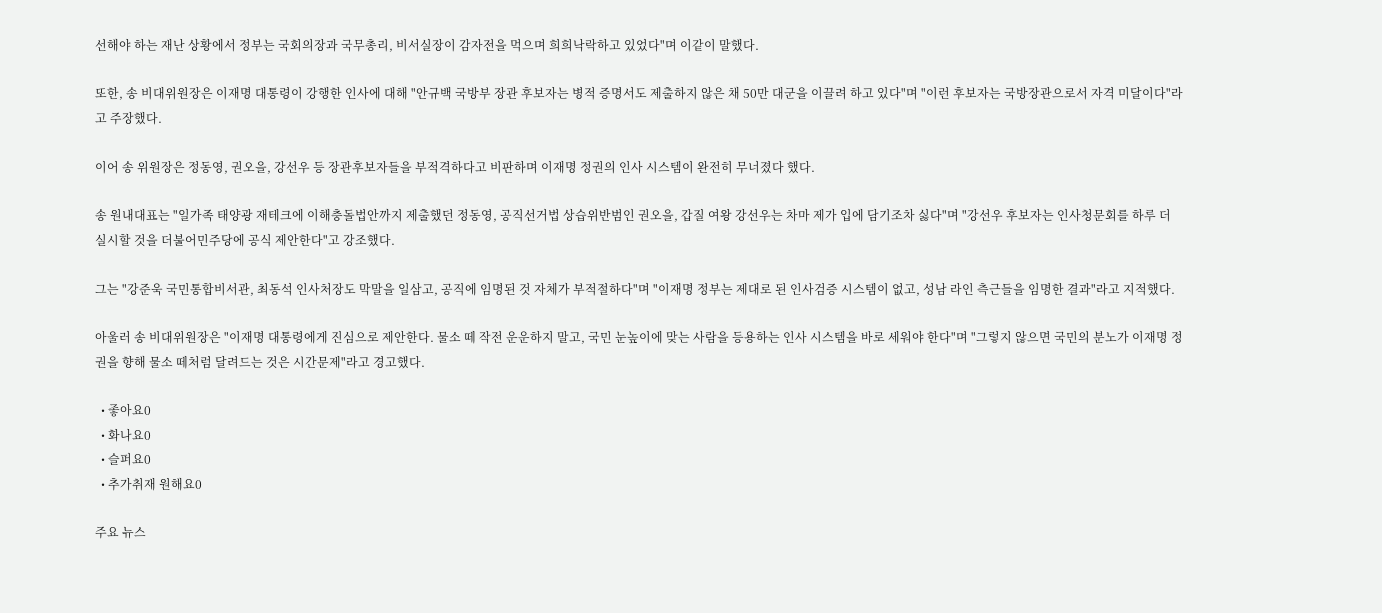선해야 하는 재난 상황에서 정부는 국회의장과 국무총리, 비서실장이 감자전을 먹으며 희희낙락하고 있었다"며 이같이 말했다.

또한, 송 비대위원장은 이재명 대통령이 강행한 인사에 대해 "안규백 국방부 장관 후보자는 병적 증명서도 제출하지 않은 채 50만 대군을 이끌려 하고 있다"며 "이런 후보자는 국방장관으로서 자격 미달이다"라고 주장했다.

이어 송 위원장은 정동영, 권오을, 강선우 등 장관후보자들을 부적격하다고 비판하며 이재명 정권의 인사 시스템이 완전히 무너졌다 했다.

송 원내대표는 "일가족 태양광 재테크에 이해충돌법안까지 제출했던 정동영, 공직선거법 상습위반범인 권오을, 갑질 여왕 강선우는 차마 제가 입에 담기조차 싫다"며 "강선우 후보자는 인사청문회를 하루 더 실시할 것을 더불어민주당에 공식 제안한다"고 강조했다.

그는 "강준욱 국민통합비서관, 최동석 인사처장도 막말을 일삼고, 공직에 임명된 것 자체가 부적절하다"며 "이재명 정부는 제대로 된 인사검증 시스템이 없고, 성남 라인 측근들을 임명한 결과"라고 지적했다.

아울러 송 비대위원장은 "이재명 대통령에게 진심으로 제안한다. 물소 떼 작전 운운하지 말고, 국민 눈높이에 맞는 사람을 등용하는 인사 시스템을 바로 세워야 한다"며 "그렇지 않으면 국민의 분노가 이재명 정권을 향해 물소 떼처럼 달려드는 것은 시간문제"라고 경고했다.

  • 좋아요0
  • 화나요0
  • 슬퍼요0
  • 추가취재 원해요0

주요 뉴스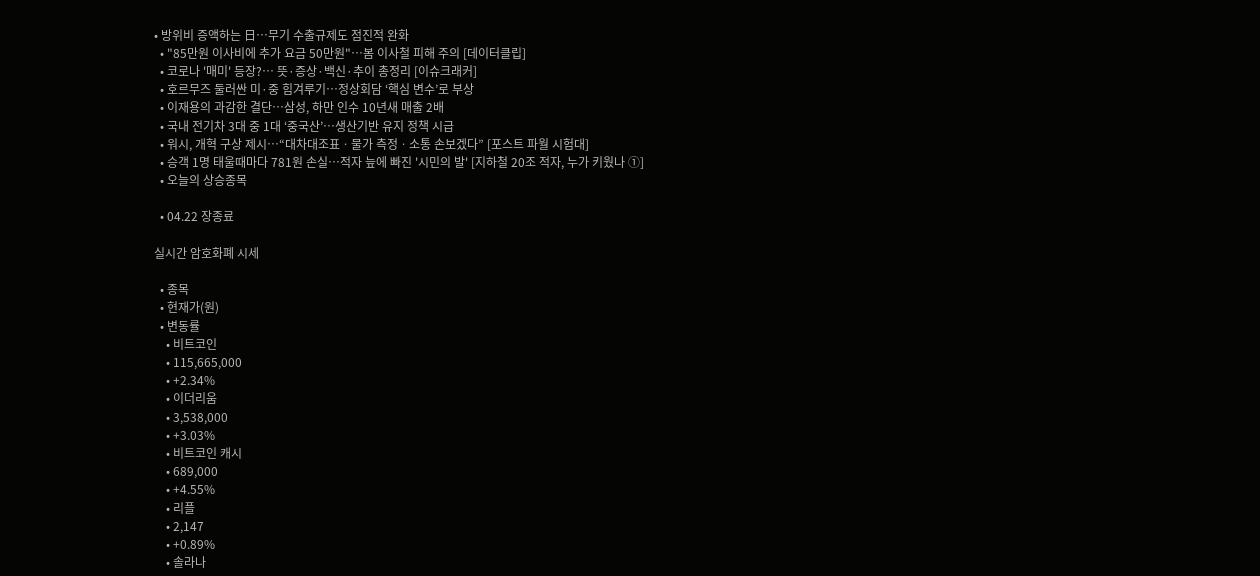• 방위비 증액하는 日⋯무기 수출규제도 점진적 완화
  • "85만원 이사비에 추가 요금 50만원"…봄 이사철 피해 주의 [데이터클립]
  • 코로나 '매미' 등장?… 뜻·증상·백신·추이 총정리 [이슈크래커]
  • 호르무즈 둘러싼 미·중 힘겨루기…정상회담 ‘핵심 변수’로 부상
  • 이재용의 과감한 결단…삼성, 하만 인수 10년새 매출 2배
  • 국내 전기차 3대 중 1대 ‘중국산’…생산기반 유지 정책 시급
  • 워시, 개혁 구상 제시⋯“대차대조표ㆍ물가 측정ㆍ소통 손보겠다” [포스트 파월 시험대]
  • 승객 1명 태울때마다 781원 손실…적자 늪에 빠진 '시민의 발' [지하철 20조 적자, 누가 키웠나 ①]
  • 오늘의 상승종목

  • 04.22 장종료

실시간 암호화폐 시세

  • 종목
  • 현재가(원)
  • 변동률
    • 비트코인
    • 115,665,000
    • +2.34%
    • 이더리움
    • 3,538,000
    • +3.03%
    • 비트코인 캐시
    • 689,000
    • +4.55%
    • 리플
    • 2,147
    • +0.89%
    • 솔라나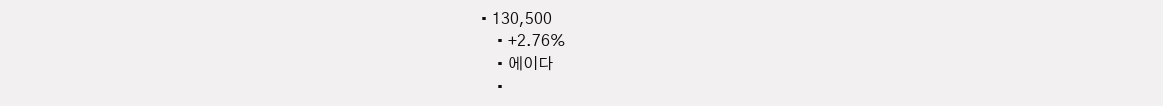• 130,500
    • +2.76%
    • 에이다
    •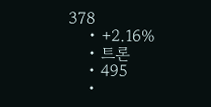378
    • +2.16%
    • 트론
    • 495
    •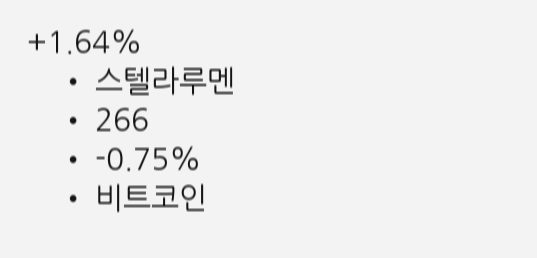+1.64%
    • 스텔라루멘
    • 266
    • -0.75%
    • 비트코인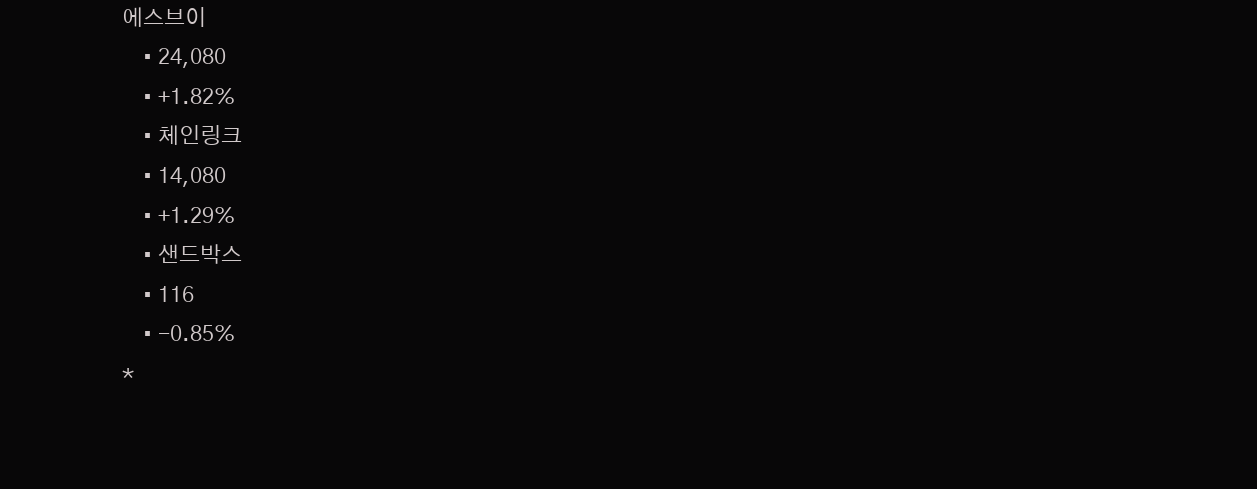에스브이
    • 24,080
    • +1.82%
    • 체인링크
    • 14,080
    • +1.29%
    • 샌드박스
    • 116
    • -0.85%
*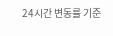24시간 변동률 기준